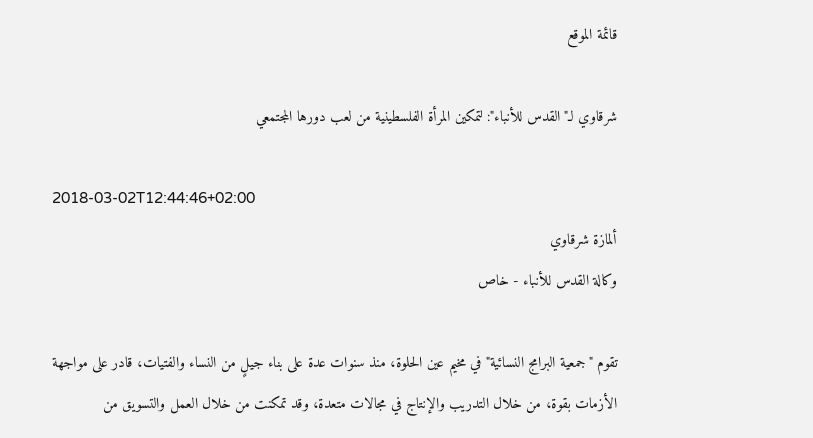قائمة الموقع

شرقاوي لـ"القدس للأنباء": لتمكين المرأة الفلسطينية من لعب دورها المجتمعي

2018-03-02T12:44:46+02:00
ألمازة شرقاوي
وكالة القدس للأنباء - خاص

تقوم "جمعية البرامج النسائية" في مخيم عين الحلوة، منذ سنوات عدة على بناء جيلٍ من النساء والفتيات، قادر على مواجهة الأزمات بقوة، من خلال التدريب والإنتاج في مجالات متعدة، وقد تمكنت من خلال العمل والتسويق من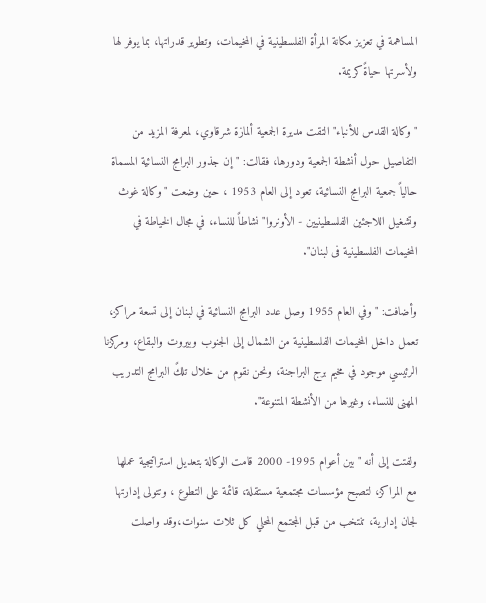المساهمة في تعزيز مكانة المرأة الفلسطينية في المخيمات، وتطوير قدراتها، بما يوفر لها ولأسرتها حياةً كريمة.

"وكالة القدس للأنباء" التقت مديرة الجمعية ألمازة شرقاوي، لمعرفة المزيد من التفاصيل حول أنشطة الجمعية ودورها، فقالت: " إن جذور البرامج النسائية المسماة حالياً جمعية البرامج النسائية، تعود إلى العام 1953 ، حين وضعت "وكالة غوث وتشغيل اللاجئين الفلسطينيين - الأونروا" نشاطاً للنساء، في مجال الخياطة في المخيمات الفلسطينية فى لبنان".

وأضافت: " وفي العام 1955 وصل عدد البرامج النسائية في لبنان إلى تسعة مراكز، تعمل داخل المخيمات الفلسطينية من الشمال إلى الجنوب وبيروت والبقاع، ومركزنا الرئيسي موجود في مخيم برج البراجنة، ونحن نقوم من خلال تلكً البرامج التدريب المهنى للنساء، وغيرها من الأنشطة المتنوعة".

ولفتت إلى أنه "بين أعوام 1995- 2000 قامت الوكالة بتعديل استراتيجية عملها مع المراكز، لتصبح مؤسسات مجتمعية مستقلة، قائمة على التطوع ، وتتولى إدارتها لجان إدارية، تنتخب من قبل المجتمع المحلي كل ثلات سنوات،وقد واصلت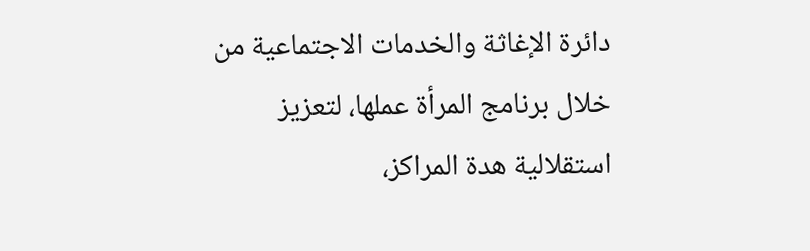دائرة الإغاثة والخدمات الاجتماعية من خلال برنامج المرأة عملها، لتعزيز استقلالية هدة المراكز،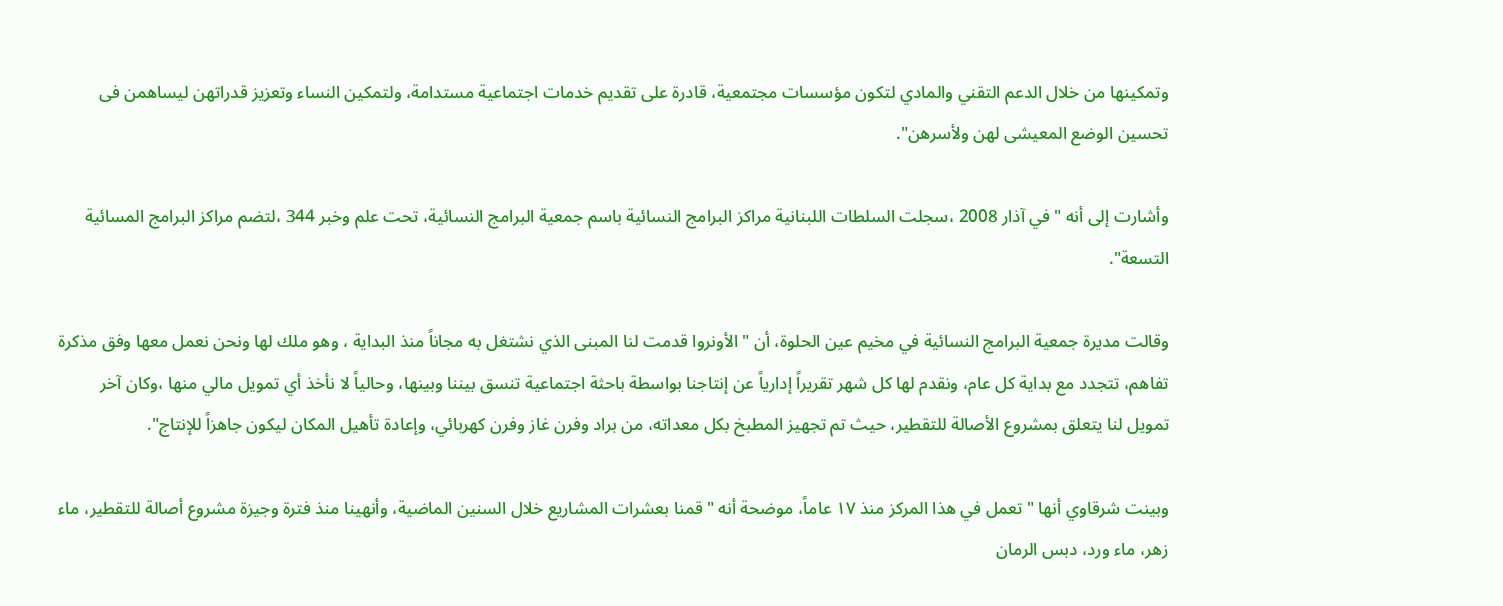وتمكينها من خلال الدعم التقني والمادي لتكون مؤسسات مجتمعية، قادرة على تقديم خدمات اجتماعية مستدامة، ولتمكين النساء وتعزيز قدراتهن ليساهمن فى تحسين الوضع المعيشى لهن ولأسرهن".

وأشارت إلى أنه "في آذار 2008 ،سجلت السلطات اللبنانية مراكز البرامج النسائية باسم جمعية البرامج النسائية، تحت علم وخبر 344 ،لتضم مراكز البرامج المسائية التسعة".

وقالت مديرة جمعية البرامج النسائية في مخيم عين الحلوة، أن "الأونروا قدمت لنا المبنى الذي نشتغل به مجاناً منذ البداية ، وهو ملك لها ونحن نعمل معها وفق مذكرة تفاهم، تتجدد مع بداية كل عام، ونقدم لها كل شهر تقريراً إدارياً عن إنتاجنا بواسطة باحثة اجتماعية تنسق بيننا وبينها، وحالياً لا نأخذ أي تمويل مالي منها ،وكان آخر تمويل لنا يتعلق بمشروع الأصالة للتقطير، حيث تم تجهيز المطبخ بكل معداته، من براد وفرن غاز وفرن كهربائي، وإعادة تأهيل المكان ليكون جاهزاً للإنتاج".

وبينت شرقاوي أنها "تعمل في هذا المركز منذ ١٧ عاماً، موضحة أنه " قمنا بعشرات المشاريع خلال السنين الماضية، وأنهينا منذ فترة وجيزة مشروع أصالة للتقطير، ماء زهر، ماء ورد، دبس الرمان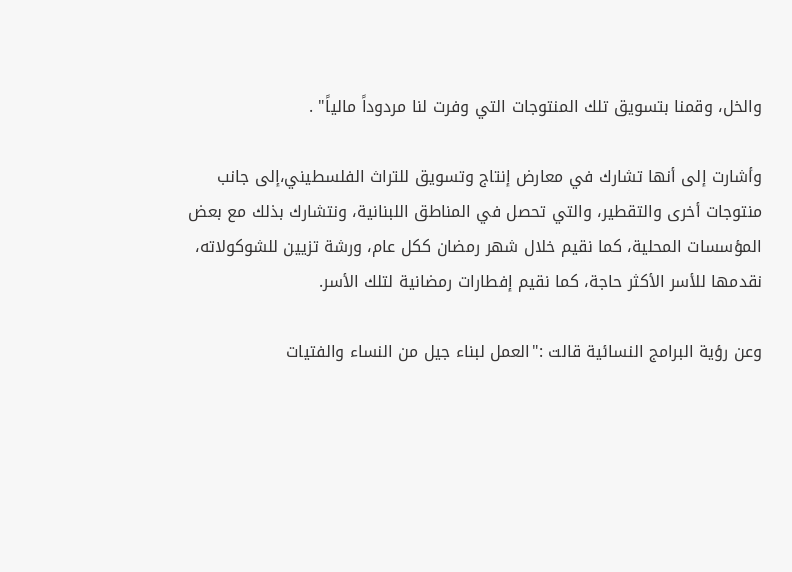والخل، وقمنا بتسويق تلك المنتوجات التي وفرت لنا مردوداً مالياً" .

وأشارت إلى أنها تشارك في معارض إنتاج وتسويق للتراث الفلسطيني،إلى جانب منتوجات أخرى والتقطير، والتي تحصل في المناطق اللبنانية، ونتشارك بذلك مع بعض المؤسسات المحلية، كما نقيم خلال شهر رمضان ككل عام، ورشة تزيين للشوكولاته، نقدمها للأسر الأكثر حاجة، كما نقيم إفطارات رمضانية لتلك الأسر.

وعن رؤية البرامج النسائية قالت :"العمل لبناء جيل من النساء والفتيات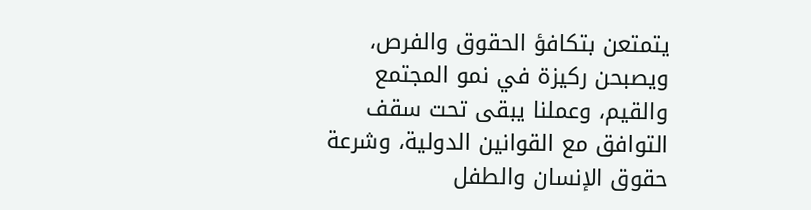يتمتعن بتكافؤ الحقوق والفرص، ويصبحن ركيزة في نمو المجتمع والقيم، وعملنا يبقى تحت سقف التوافق مع القوانين الدولية، وشرعة حقوق الإنسان والطفل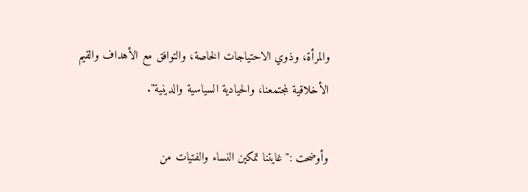والمرأة، وذوي الاحتياجات الخاصة، والتوافق مع الأهداف والقيم الأخلاقية لمجتمعنا، والحيادية السياسية والدينية".

وأوضحت :" غايتنا تمكين النساء والفتيات من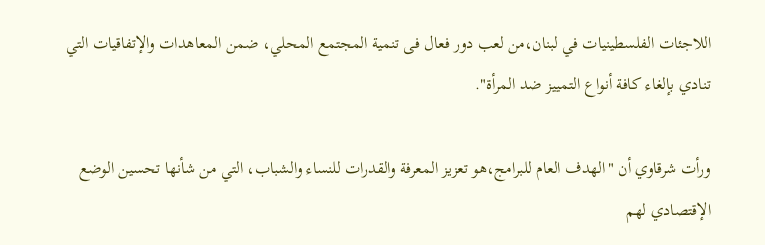اللاجئات الفلسطينيات في لبنان،من لعب دور فعال فى تنمية المجتمع المحلي، ضمن المعاهدات والإتفاقيات التي تنادي بإلغاء كافة أنواع التمييز ضد المرأة".

ورأت شرقاوي أن "الهدف العام للبرامج،هو تعزيز المعرفة والقدرات للنساء والشباب، التي من شأنها تحسين الوضع الإقتصادي لهم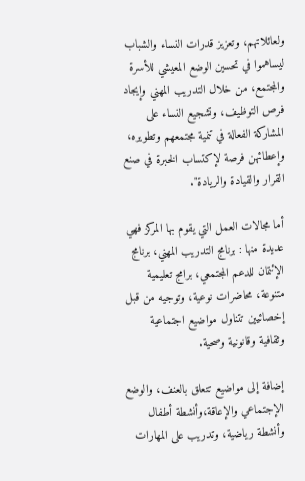ولعائلاتهم، وتعزيز قدرات النساء والشباب ليساهموا في تحسين الوضع المعيشي للأسرة والمجتمع، من خلال التدريب المهني وإيجاد فرص التوظيف، وتشجيع النساء على المشاركة الفعالة في تنمية مجتمعهم وتطويره، وإعطائهن فرصة لإكتساب الخبرة في صنع القرار والقيادة والريادة".

أما مجالات العمل التي يقوم بها المركز فهي عديدة منها : برنامج التدريب المهني، برنامج الإئتمان للدعم المجتمعي، برامج تعليمية متنوعة، محاضرات نوعية، وتوجيه من قبل إخصائيين تتناول مواضيع اجتماعية وثقافية وقانونية وصحية.

إضافة إلى مواضيع تتعلق بالعنف، والوضع الإجتماعي والإعاقة،وأنشطة أطفال وأنشطة رياضية، وتدريب على المهارات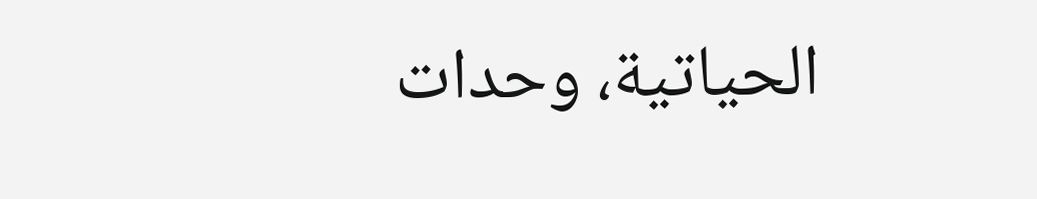الحياتية، وحدات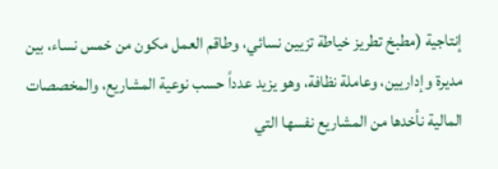إنتاجية (مطبخ تطريز خياطة تزيين نسائي، وطاقم العمل مكون من خمس نساء، بين مديرة وإداريين، وعاملة نظافة، وهو يزيد عدداً حسب نوعية المشاريع، والمخصصات المالية نأخدها من المشاريع نفسها التي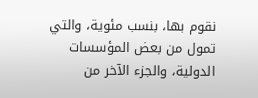نقوم بها، بنسب مئوية، والتي تمول من بعض المؤسسات الدولية، والجزء الآخر من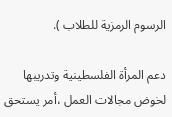الرسوم الرمزية للطلاب ).

دعم المرأة الفلسطينية وتدريبها لخوض مجالات العمل ،أمر يستحق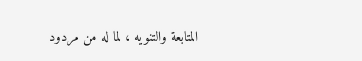المتابعة والتنويه ، لما له من مردود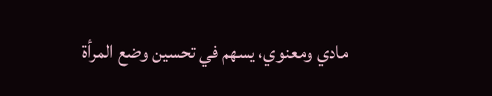مادي ومعنوي، يسهم في تحسين وضع المرأة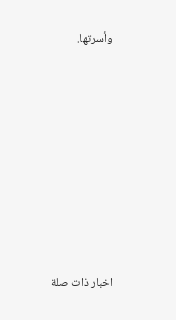وأسرتها.









اخبار ذات صلة